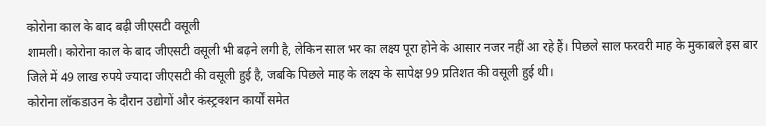कोरोना काल के बाद बढ़ी जीएसटी वसूली
शामली। कोरोना काल के बाद जीएसटी वसूली भी बढ़ने लगी है, लेकिन साल भर का लक्ष्य पूरा होने के आसार नजर नहीं आ रहे हैं। पिछले साल फरवरी माह के मुकाबले इस बार जिले में 49 लाख रुपये ज्यादा जीएसटी की वसूली हुई है, जबकि पिछले माह के लक्ष्य के सापेक्ष 99 प्रतिशत की वसूली हुई थी।
कोरोना लॉकडाउन के दौरान उद्योगों और कंस्ट्रक्शन कार्यों समेत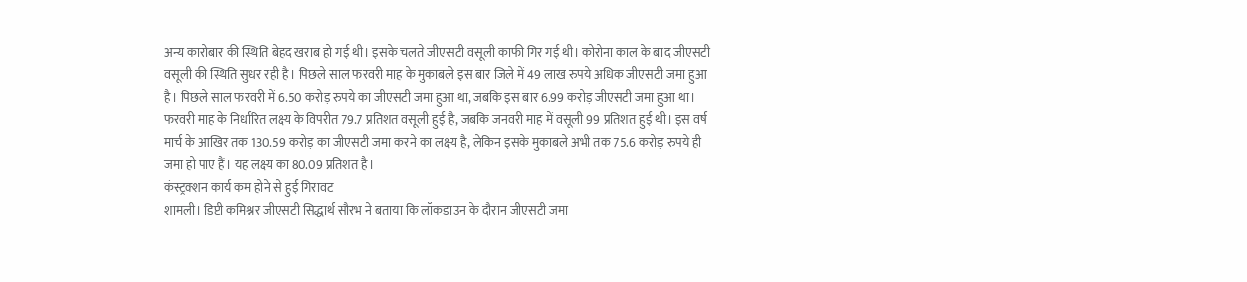अन्य कारोबार की स्थिति बेहद खराब हो गई थी। इसके चलते जीएसटी वसूली काफी गिर गई थी। कोरोना काल के बाद जीएसटी वसूली की स्थिति सुधर रही है। पिछले साल फरवरी माह के मुकाबले इस बार जिले में 49 लाख रुपये अधिक जीएसटी जमा हुआ है। पिछले साल फरवरी में 6.50 करोड़ रुपये का जीएसटी जमा हुआ था, जबकि इस बार 6.99 करोड़ जीएसटी जमा हुआ था। फरवरी माह के निर्धारित लक्ष्य के विपरीत 79.7 प्रतिशत वसूली हुई है, जबकि जनवरी माह में वसूली 99 प्रतिशत हुई थी। इस वर्ष मार्च के आखिर तक 130.59 करोड़ का जीएसटी जमा करने का लक्ष्य है, लेकिन इसके मुकाबले अभी तक 75.6 करोड़ रुपये ही जमा हो पाए हैं। यह लक्ष्य का 80.09 प्रतिशत है।
कंस्ट्रक्शन कार्य कम होने से हुई गिरावट
शामली। डिप्टी कमिश्नर जीएसटी सिद्धार्थ सौरभ ने बताया कि लॉकडाउन के दौरान जीएसटी जमा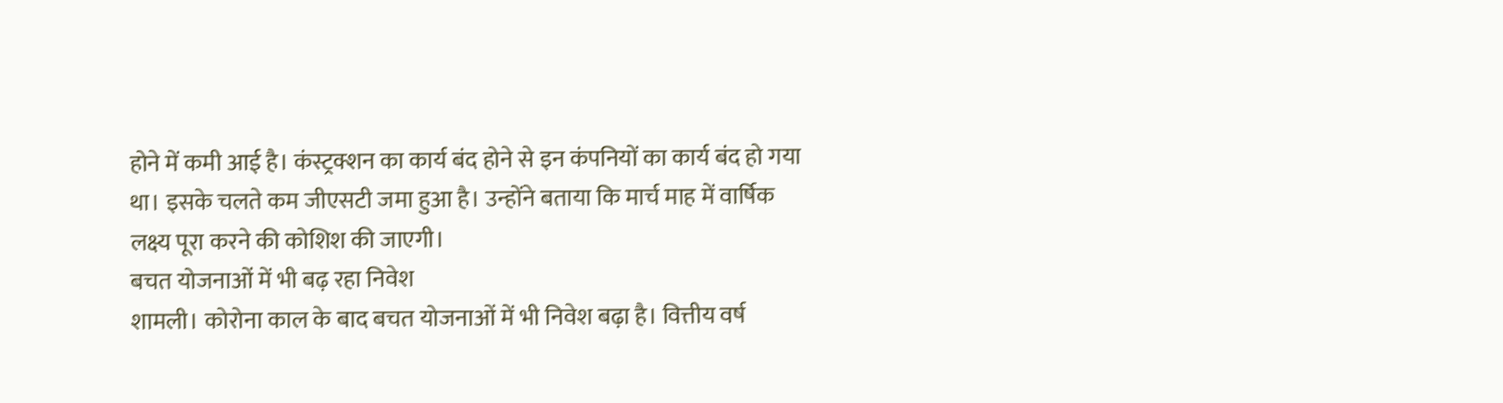होने में कमी आई है। कंस्ट्रक्शन का कार्य बंद होने से इन कंपनियों का कार्य बंद हो गया था। इसके चलते कम जीएसटी जमा हुआ है। उन्होंने बताया कि मार्च माह में वार्षिक लक्ष्य पूरा करने की कोशिश की जाएगी।
बचत योजनाओं में भी बढ़ रहा निवेश
शामली। कोरोना काल के बाद बचत योजनाओं में भी निवेश बढ़ा है। वित्तीय वर्ष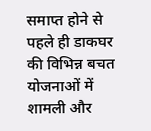समाप्त होने से पहले ही डाकघर की विभिन्न बचत योजनाओं में शामली और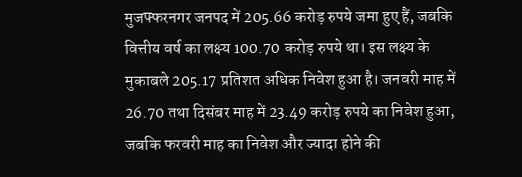मुजफ्फरनगर जनपद में 205.66 करोड़ रुपये जमा हुए हैं, जबकि वित्तीय वर्ष का लक्ष्य 100.70 करोड़ रुपये था। इस लक्ष्य के मुकाबले 205.17 प्रतिशत अधिक निवेश हुआ है। जनवरी माह में 26.70 तथा दिसंबर माह में 23.49 करोड़ रुपये का निवेश हुआ, जबकि फरवरी माह का निवेश और ज्यादा होने की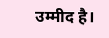उम्मीद है।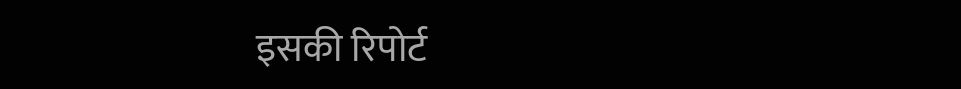इसकी रिपोर्ट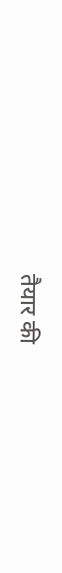तैयार की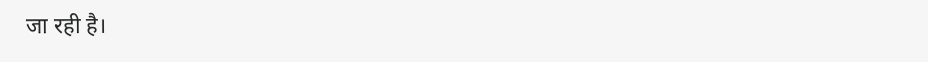जा रही है।